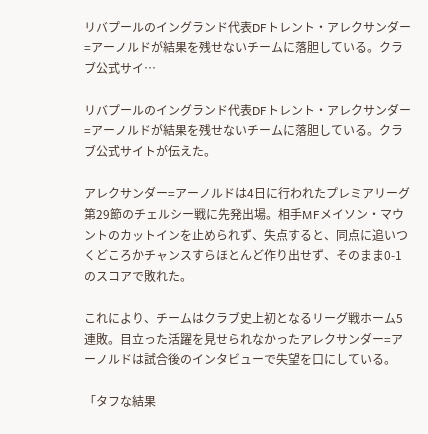リバプールのイングランド代表DFトレント・アレクサンダー=アーノルドが結果を残せないチームに落胆している。クラブ公式サイ…

リバプールのイングランド代表DFトレント・アレクサンダー=アーノルドが結果を残せないチームに落胆している。クラブ公式サイトが伝えた。

アレクサンダー=アーノルドは4日に行われたプレミアリーグ第29節のチェルシー戦に先発出場。相手MFメイソン・マウントのカットインを止められず、失点すると、同点に追いつくどころかチャンスすらほとんど作り出せず、そのまま0-1のスコアで敗れた。

これにより、チームはクラブ史上初となるリーグ戦ホーム5連敗。目立った活躍を見せられなかったアレクサンダー=アーノルドは試合後のインタビューで失望を口にしている。

「タフな結果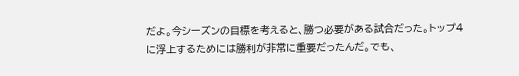だよ。今シーズンの目標を考えると、勝つ必要がある試合だった。トップ4に浮上するためには勝利が非常に重要だったんだ。でも、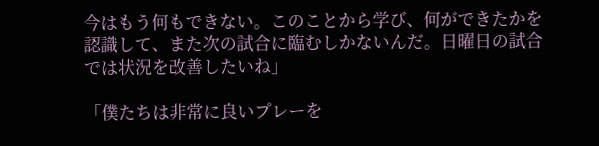今はもう何もできない。このことから学び、何ができたかを認識して、また次の試合に臨むしかないんだ。日曜日の試合では状況を改善したいね」

「僕たちは非常に良いプレーを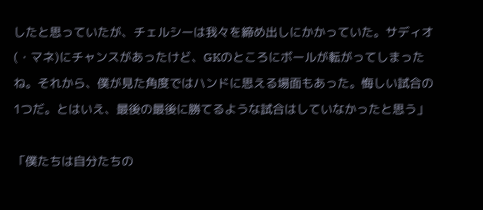したと思っていたが、チェルシーは我々を締め出しにかかっていた。サディオ(・マネ)にチャンスがあったけど、GKのところにボールが転がってしまったね。それから、僕が見た角度ではハンドに思える場面もあった。悔しい試合の1つだ。とはいえ、最後の最後に勝てるような試合はしていなかったと思う」

「僕たちは自分たちの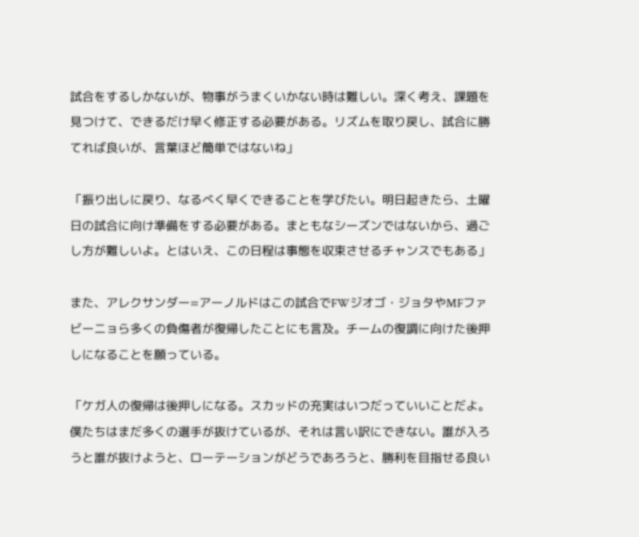試合をするしかないが、物事がうまくいかない時は難しい。深く考え、課題を見つけて、できるだけ早く修正する必要がある。リズムを取り戻し、試合に勝てれば良いが、言葉ほど簡単ではないね」

「振り出しに戻り、なるべく早くできることを学びたい。明日起きたら、土曜日の試合に向け準備をする必要がある。まともなシーズンではないから、過ごし方が難しいよ。とはいえ、この日程は事態を収束させるチャンスでもある」

また、アレクサンダー=アーノルドはこの試合でFWジオゴ・ジョタやMFファビーニョら多くの負傷者が復帰したことにも言及。チームの復調に向けた後押しになることを願っている。

「ケガ人の復帰は後押しになる。スカッドの充実はいつだっていいことだよ。僕たちはまだ多くの選手が抜けているが、それは言い訳にできない。誰が入ろうと誰が抜けようと、ローテーションがどうであろうと、勝利を目指せる良い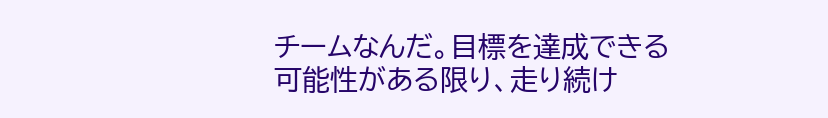チームなんだ。目標を達成できる可能性がある限り、走り続け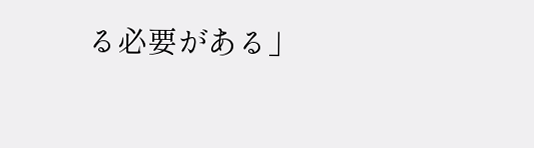る必要がある」